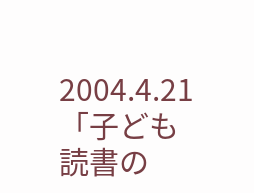2004.4.21 「子ども読書の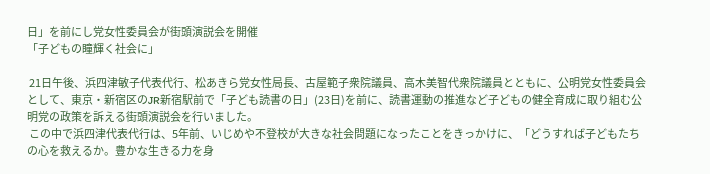日」を前にし党女性委員会が街頭演説会を開催
「子どもの瞳輝く社会に」

 21日午後、浜四津敏子代表代行、松あきら党女性局長、古屋範子衆院議員、高木美智代衆院議員とともに、公明党女性委員会として、東京・新宿区のJR新宿駅前で「子ども読書の日」(23日)を前に、読書運動の推進など子どもの健全育成に取り組む公明党の政策を訴える街頭演説会を行いました。
 この中で浜四津代表代行は、5年前、いじめや不登校が大きな社会問題になったことをきっかけに、「どうすれば子どもたちの心を救えるか。豊かな生きる力を身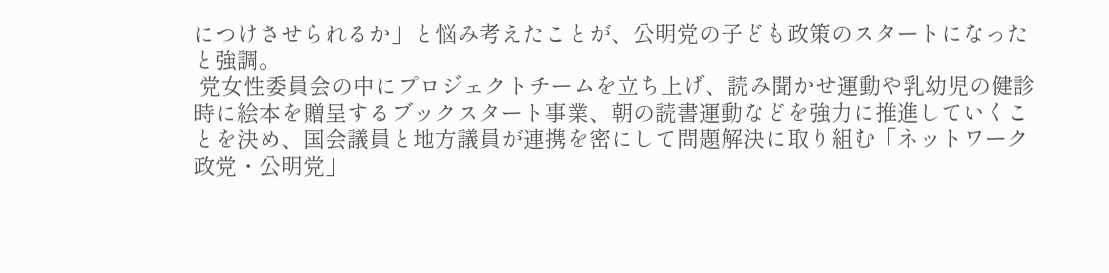につけさせられるか」と悩み考えたことが、公明党の子ども政策のスタートになったと強調。
 党女性委員会の中にプロジェクトチームを立ち上げ、読み聞かせ運動や乳幼児の健診時に絵本を贈呈するブックスタート事業、朝の読書運動などを強力に推進していくことを決め、国会議員と地方議員が連携を密にして問題解決に取り組む「ネットワーク政党・公明党」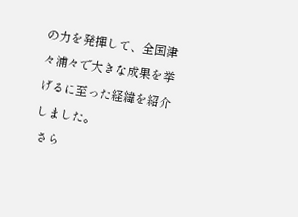の力を発揮して、全国津々浦々で大きな成果を挙げるに至った経緯を紹介しました。
 さら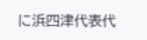に浜四津代表代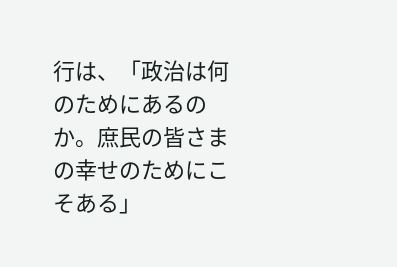行は、「政治は何のためにあるのか。庶民の皆さまの幸せのためにこそある」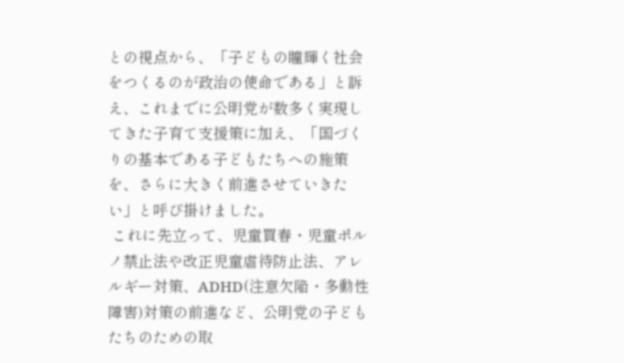との視点から、「子どもの瞳輝く社会をつくるのが政治の使命である」と訴え、これまでに公明党が数多く実現してきた子育て支援策に加え、「国づくりの基本である子どもたちへの施策を、さらに大きく前進させていきたい」と呼び掛けました。
 これに先立って、児童買春・児童ポルノ禁止法や改正児童虐待防止法、アレルギー対策、ADHD(注意欠陥・多動性障害)対策の前進など、公明党の子どもたちのための取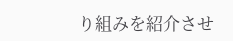り組みを紹介させ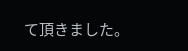て頂きました。